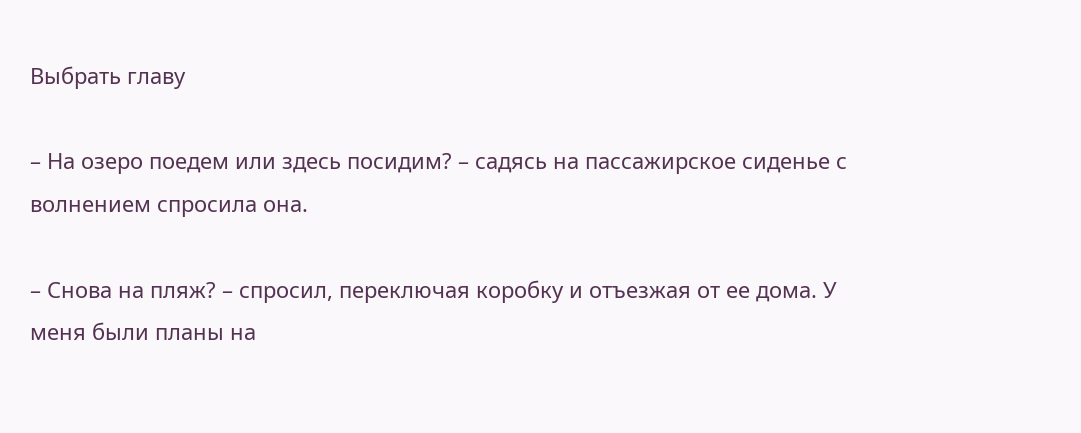Выбрать главу

– На озеро поедем или здесь посидим? – садясь на пассажирское сиденье с волнением спросила она.

– Снова на пляж? – спросил, переключая коробку и отъезжая от ее дома. У меня были планы на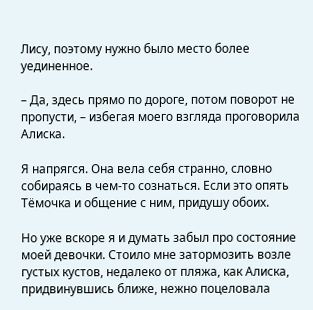Лису, поэтому нужно было место более уединенное.

– Да, здесь прямо по дороге, потом поворот не пропусти, – избегая моего взгляда проговорила Алиска.

Я напрягся. Она вела себя странно, словно собираясь в чем-то сознаться. Если это опять Тёмочка и общение с ним, придушу обоих.

Но уже вскоре я и думать забыл про состояние моей девочки. Стоило мне затормозить возле густых кустов, недалеко от пляжа, как Алиска, придвинувшись ближе, нежно поцеловала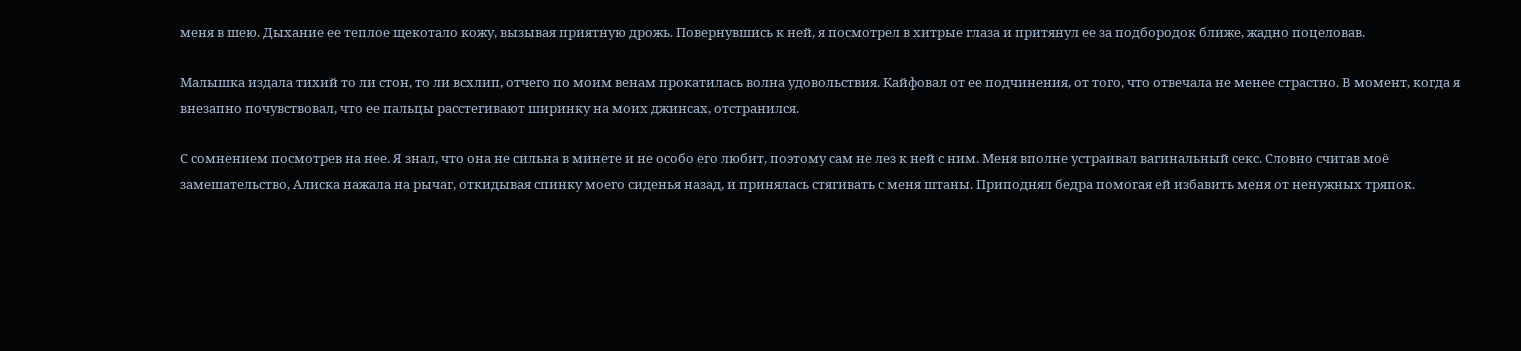меня в шею. Дыхание ее теплое щекотало кожу, вызывая приятную дрожь. Повернувшись к ней, я посмотрел в хитрые глаза и притянул ее за подбородок ближе, жадно поцеловав.

Малышка издала тихий то ли стон, то ли всхлип, отчего по моим венам прокатилась волна удовольствия. Кайфовал от ее подчинения, от того, что отвечала не менее страстно. В момент, когда я внезапно почувствовал, что ее пальцы расстегивают ширинку на моих джинсах, отстранился.

С сомнением посмотрев на нее. Я знал, что она не сильна в минете и не особо его любит, поэтому сам не лез к ней с ним. Меня вполне устраивал вагинальный секс. Словно считав моё замешательство, Алиска нажала на рычаг, откидывая спинку моего сиденья назад, и принялась стягивать с меня штаны. Приподнял бедра помогая ей избавить меня от ненужных тряпок.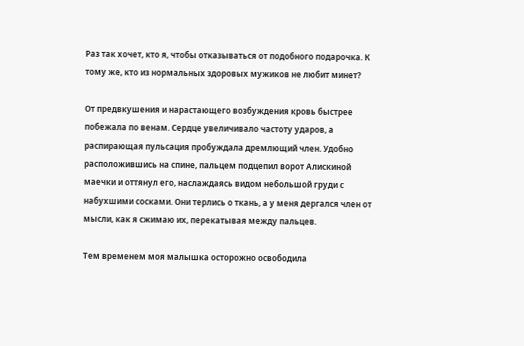Раз так хочет, кто я, чтобы отказываться от подобного подарочка. К тому же, кто из нормальных здоровых мужиков не любит минет?

От предвкушения и нарастающего возбуждения кровь быстрее побежала по венам. Сердце увеличивало частоту ударов, а распирающая пульсация пробуждала дремлющий член. Удобно расположившись на спине, пальцем подцепил ворот Алискиной маечки и оттянул его, наслаждаясь видом небольшой груди с набухшими сосками. Они терлись о ткань, а у меня дергался член от мысли, как я сжимаю их, перекатывая между пальцев.

Тем временем моя малышка осторожно освободила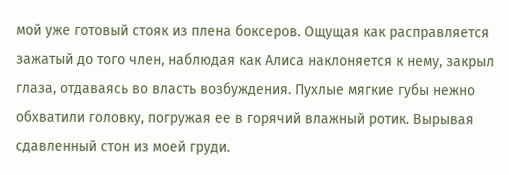мой уже готовый стояк из плена боксеров. Ощущая как расправляется зажатый до того член, наблюдая как Алиса наклоняется к нему, закрыл глаза, отдаваясь во власть возбуждения. Пухлые мягкие губы нежно обхватили головку, погружая ее в горячий влажный ротик. Вырывая сдавленный стон из моей груди.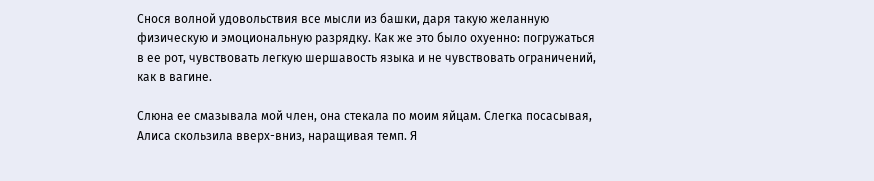Снося волной удовольствия все мысли из башки, даря такую желанную физическую и эмоциональную разрядку. Как же это было охуенно: погружаться в ее рот, чувствовать легкую шершавость языка и не чувствовать ограничений, как в вагине.

Слюна ее смазывала мой член, она стекала по моим яйцам. Слегка посасывая, Алиса скользила вверх-вниз, наращивая темп. Я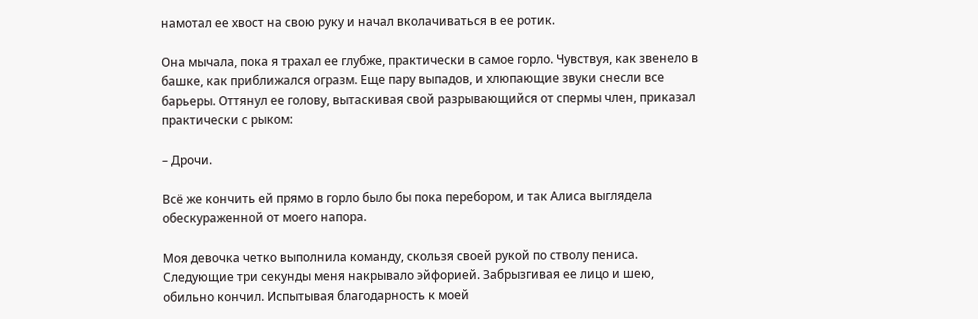намотал ее хвост на свою руку и начал вколачиваться в ее ротик.

Она мычала, пока я трахал ее глубже, практически в самое горло. Чувствуя, как звенело в башке, как приближался огразм. Еще пару выпадов, и хлюпающие звуки снесли все барьеры. Оттянул ее голову, вытаскивая свой разрывающийся от спермы член, приказал практически с рыком:

– Дрочи.

Всё же кончить ей прямо в горло было бы пока перебором, и так Алиса выглядела обескураженной от моего напора.

Моя девочка четко выполнила команду, скользя своей рукой по стволу пениса. Следующие три секунды меня накрывало эйфорией. Забрызгивая ее лицо и шею, обильно кончил. Испытывая благодарность к моей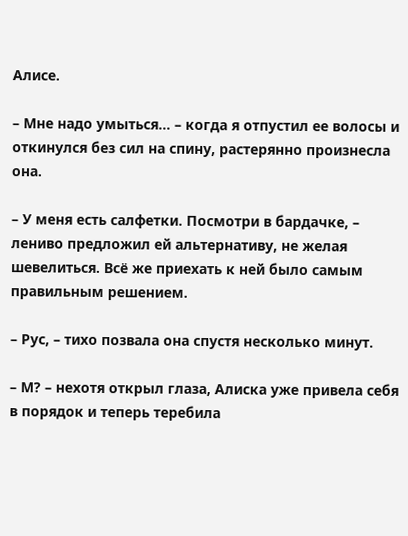Алисе.

– Мне надо умыться… – когда я отпустил ее волосы и откинулся без сил на спину, растерянно произнесла она.

– У меня есть салфетки. Посмотри в бардачке, – лениво предложил ей альтернативу, не желая шевелиться. Всё же приехать к ней было самым правильным решением.

– Рус, – тихо позвала она спустя несколько минут.

– М? – нехотя открыл глаза, Алиска уже привела себя в порядок и теперь теребила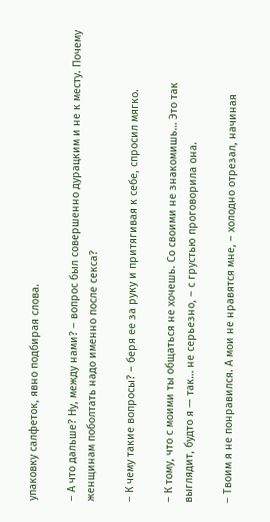упаковку салфеток, явно подбирая слова.

– А что дальше? Ну, между нами? – вопрос был совершенно дурацким и не к месту. Почему женщинам поболтать надо именно после секса?

– К чему такие вопросы? – беря ее за руку и притягивая к себе, спросил мягко.

– К тому, что с моими ты общаться не хочешь. Со своими не знакомишь… Это так выглядит, будто я — так… не серьезно, – с грустью проговорила она.

– Твоим я не понравился. А мои не нравятся мне, – холодно отрезал, начиная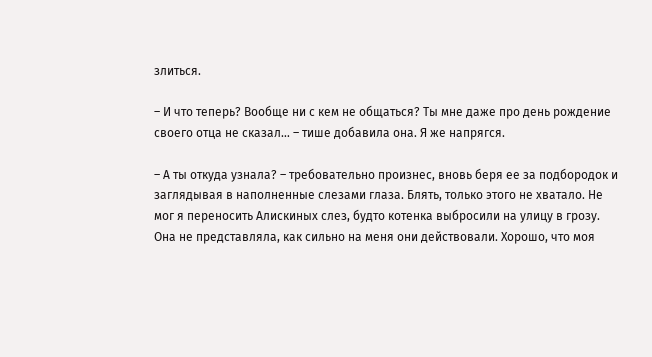злиться.

– И что теперь? Вообще ни с кем не общаться? Ты мне даже про день рождение своего отца не сказал… – тише добавила она. Я же напрягся.

– А ты откуда узнала? – требовательно произнес, вновь беря ее за подбородок и заглядывая в наполненные слезами глаза. Блять, только этого не хватало. Не мог я переносить Алискиных слез, будто котенка выбросили на улицу в грозу. Она не представляла, как сильно на меня они действовали. Хорошо, что моя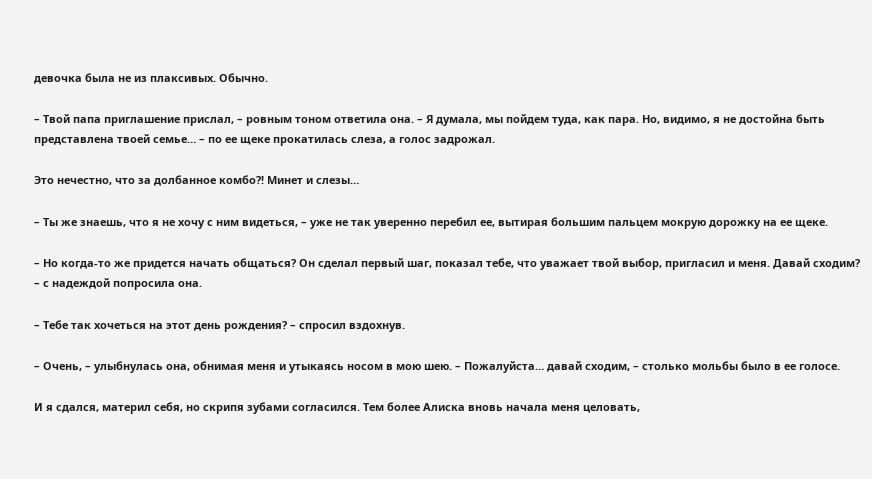девочка была не из плаксивых. Обычно.

– Твой папа приглашение прислал, – ровным тоном ответила она. – Я думала, мы пойдем туда, как пара. Но, видимо, я не достойна быть представлена твоей семье… – по ее щеке прокатилась слеза, а голос задрожал.

Это нечестно, что за долбанное комбо?! Минет и слезы…

– Ты же знаешь, что я не хочу с ним видеться, – уже не так уверенно перебил ее, вытирая большим пальцем мокрую дорожку на ее щеке.

– Но когда-то же придется начать общаться? Он сделал первый шаг, показал тебе, что уважает твой выбор, пригласил и меня. Давай сходим? – с надеждой попросила она.

– Тебе так хочеться на этот день рождения? – спросил вздохнув.

– Очень, – улыбнулась она, обнимая меня и утыкаясь носом в мою шею. – Пожалуйста… давай сходим, – столько мольбы было в ее голосе.

И я сдался, материл себя, но скрипя зубами согласился. Тем более Алиска вновь начала меня целовать,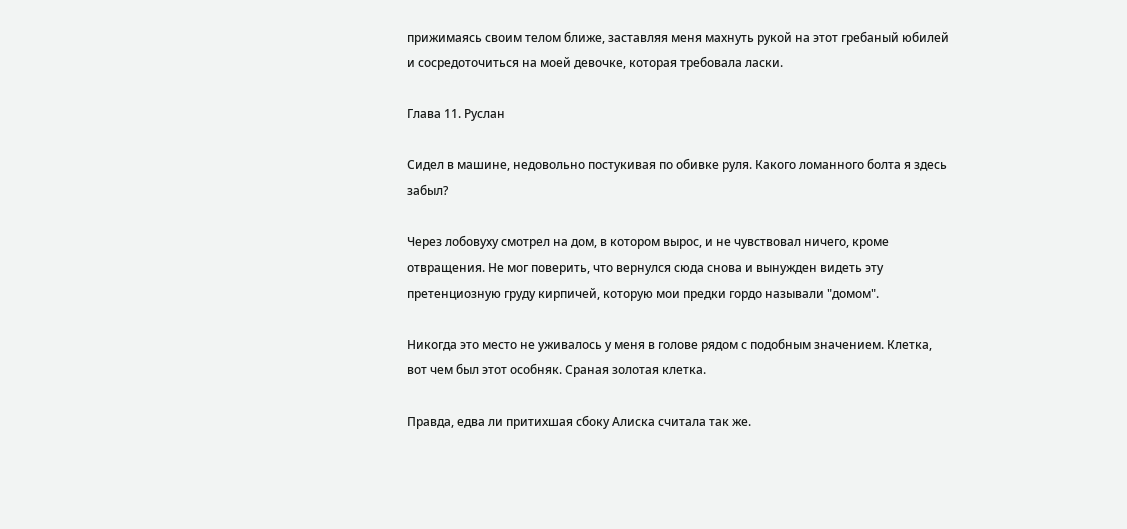прижимаясь своим телом ближе, заставляя меня махнуть рукой на этот гребаный юбилей и сосредоточиться на моей девочке, которая требовала ласки.

Глава 11. Руслан

Сидел в машине, недовольно постукивая по обивке руля. Какого ломанного болта я здесь забыл?

Через лобовуху смотрел на дом, в котором вырос, и не чувствовал ничего, кроме отвращения. Не мог поверить, что вернулся сюда снова и вынужден видеть эту претенциозную груду кирпичей, которую мои предки гордо называли "домом".

Никогда это место не уживалось у меня в голове рядом с подобным значением. Клетка, вот чем был этот особняк. Сраная золотая клетка.

Правда, едва ли притихшая сбоку Алиска считала так же.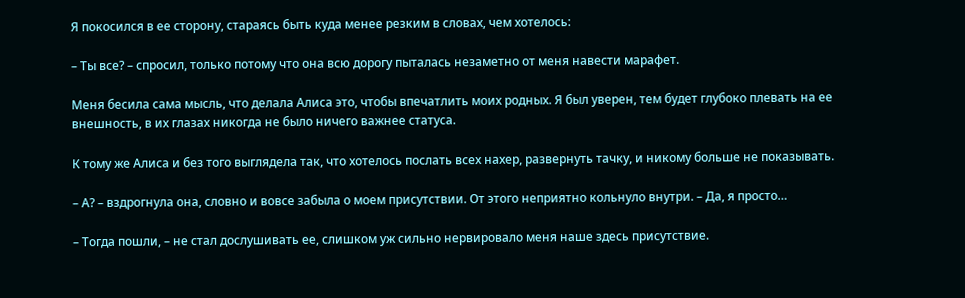Я покосился в ее сторону, стараясь быть куда менее резким в словах, чем хотелось:

– Ты все? – спросил, только потому что она всю дорогу пыталась незаметно от меня навести марафет.

Меня бесила сама мысль, что делала Алиса это, чтобы впечатлить моих родных. Я был уверен, тем будет глубоко плевать на ее внешность, в их глазах никогда не было ничего важнее статуса.

К тому же Алиса и без того выглядела так, что хотелось послать всех нахер, развернуть тачку, и никому больше не показывать.

– А? – вздрогнула она, словно и вовсе забыла о моем присутствии. От этого неприятно кольнуло внутри. – Да, я просто…

– Тогда пошли, – не стал дослушивать ее, слишком уж сильно нервировало меня наше здесь присутствие.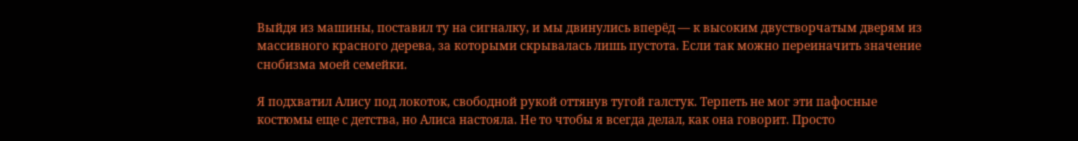Выйдя из машины, поставил ту на сигналку, и мы двинулись вперёд — к высоким двустворчатым дверям из массивного красного дерева, за которыми скрывалась лишь пустота. Если так можно переиначить значение снобизма моей семейки.

Я подхватил Алису под локоток, свободной рукой оттянув тугой галстук. Терпеть не мог эти пафосные костюмы еще с детства, но Алиса настояла. Не то чтобы я всегда делал, как она говорит. Просто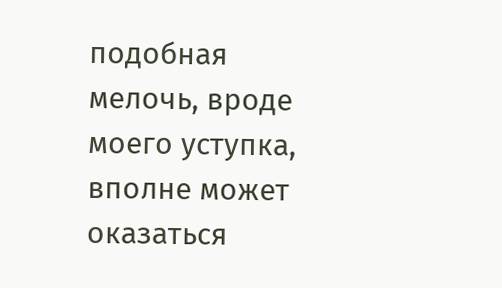подобная мелочь, вроде моего уступка, вполне может оказаться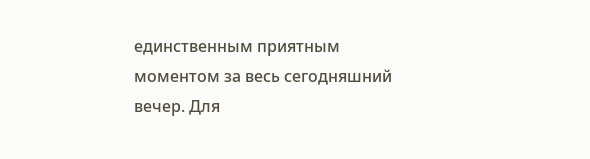единственным приятным моментом за весь сегодняшний вечер. Для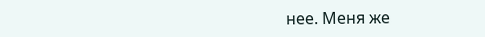нее. Меня же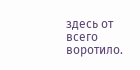здесь от всего воротило.